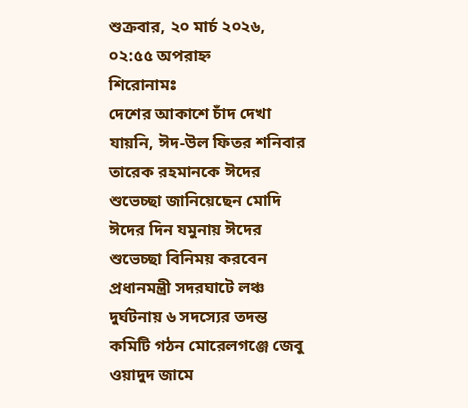শুক্রবার, ২০ মার্চ ২০২৬, ০২:৫৫ অপরাহ্ন
শিরোনামঃ
দেশের আকাশে চাঁদ দেখা যায়নি, ঈদ-উল ফিতর শনিবার তারেক রহমানকে ঈদের শুভেচ্ছা জানিয়েছেন মোদি ঈদের দিন যমুনায় ঈদের শুভেচ্ছা বিনিময় করবেন প্রধানমন্ত্রী সদরঘাটে লঞ্চ দুর্ঘটনায় ৬ সদস্যের তদন্ত কমিটি গঠন মোরেলগঞ্জে জেবু ওয়াদুদ জামে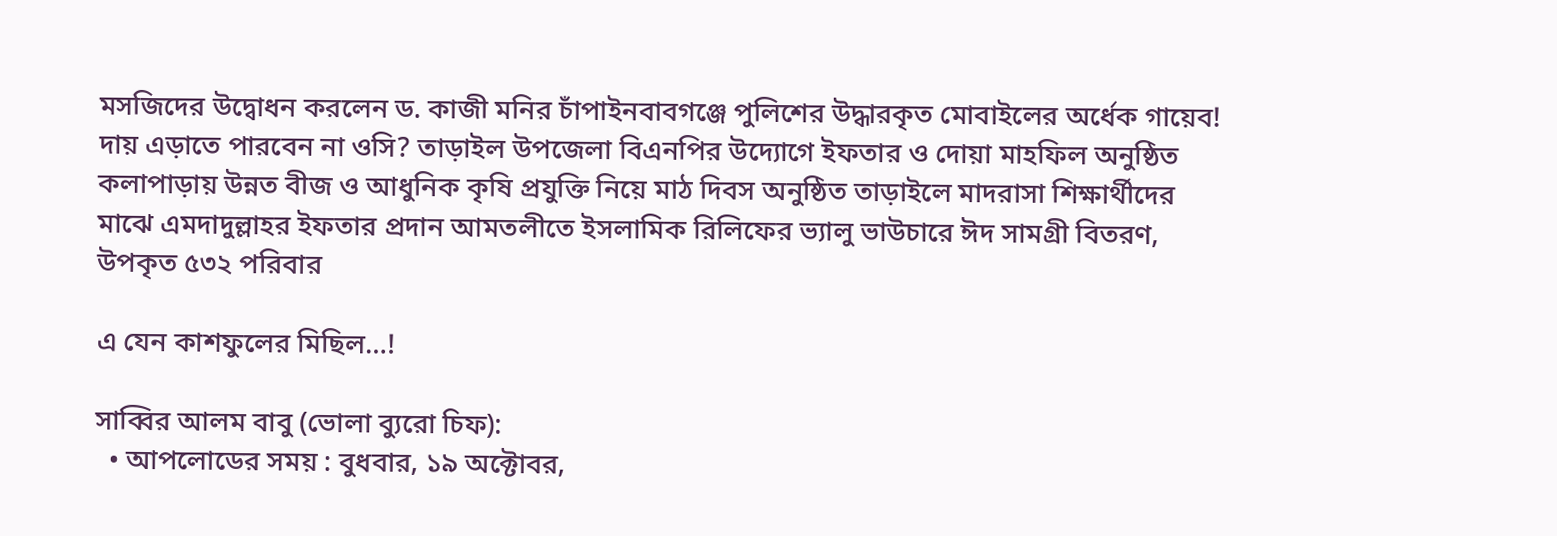মসজিদের উদ্বোধন করলেন ড. কাজী মনির চাঁপাইনবাবগঞ্জে পুলিশের উদ্ধারকৃত মোবাইলের অর্ধেক গায়েব! দায় এড়াতে পারবেন না ওসি? তাড়াইল উপজেলা বিএনপির উদ্যোগে ইফতার ও দোয়া মাহফিল অনুষ্ঠিত কলাপাড়ায় উন্নত বীজ ও আধুনিক কৃষি প্রযুক্তি নিয়ে মাঠ দিবস অনুষ্ঠিত তাড়াইলে মাদরাসা শিক্ষার্থীদের মাঝে এমদাদুল্লাহর ইফতার প্রদান আমতলীতে ইসলামিক রিলিফের ভ্যালু ভাউচারে ঈদ সামগ্রী বিতরণ, উপকৃত ৫৩২ পরিবার

এ যেন কাশফুলের মিছিল…!

সাব্বির আলম বাবু (ভোলা ব্যুরো চিফ):
  • আপলোডের সময় : বুধবার, ১৯ অক্টোবর,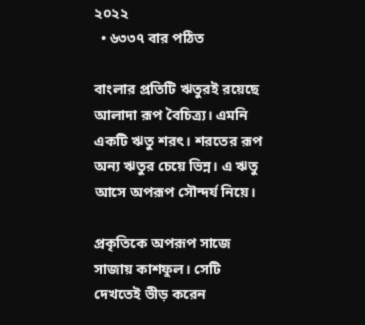২০২২
  • ৬৩৩৭ বার পঠিত

বাংলার প্রতিটি ঋতুরই রয়েছে আলাদা রূপ বৈচিত্র্য। এমনি একটি ঋতু শরৎ। শরতের রূপ অন্য ঋতুর চেয়ে ভিন্ন। এ ঋতু আসে অপরূপ সৌন্দর্য নিয়ে।

প্রকৃতিকে অপরূপ সাজে সাজায় কাশফুল। সেটি দেখতেই ভীড় করেন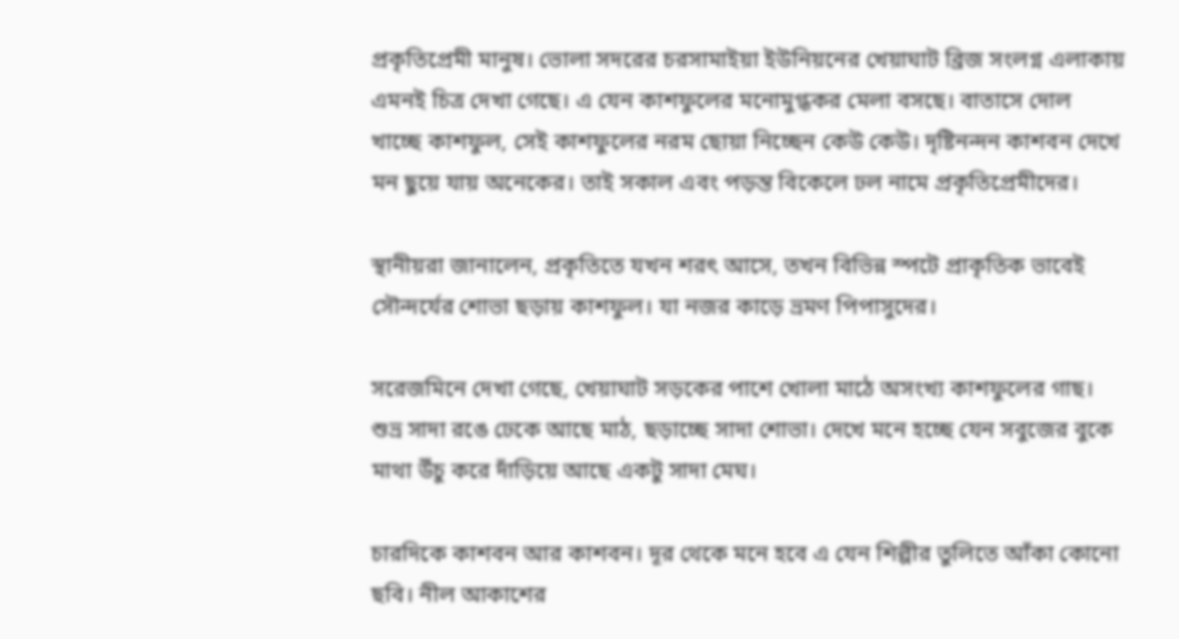প্রকৃতিপ্রেমী মানুষ। ভোলা সদরের চরসামাইয়া ইউনিয়নের খেয়াঘাট ব্রিজ সংলগ্ন এলাকায় এমনই চিত্র দেখা গেছে। এ যেন কাশফুলের মনোমুগ্ধকর মেলা বসছে। বাতাসে দোল খাচ্ছে কাশফুল, সেই কাশফুলের নরম ছোয়া নিচ্ছেন কেউ কেউ। দৃষ্টিনন্দন কাশবন দেখে মন ছুয়ে যায় অনেকের। তাই সকাল এবং পড়ন্ত বিকেলে ঢল নামে প্রকৃতিপ্রেমীদের।

স্থানীয়রা জানালেন, প্রকৃতিতে যখন শরৎ আসে, তখন বিভিন্ন স্পটে প্রাকৃতিক ভাবেই সৌন্দর্যের শোভা ছড়ায় কাশফুল। যা নজর কাড়ে ভ্রমণ পিপাসুদের।

সরেজমিনে দেখা গেছে, খেয়াঘাট সড়কের পাশে খোলা মাঠে অসংখ্য কাশফুলের গাছ। শুভ্র সাদা রঙে ঢেকে আছে মাঠ, ছড়াচ্ছে সাদা শোভা। দেখে মনে হচ্ছে যেন সবুজের বুকে মাথা উঁচু করে দাঁড়িয়ে আছে একটু সাদা মেঘ।

চারদিকে কাশবন আর কাশবন। দূর থেকে মনে হবে এ যেন শিল্পীর তুলিতে আঁকা কোনো ছবি। নীল আকাশের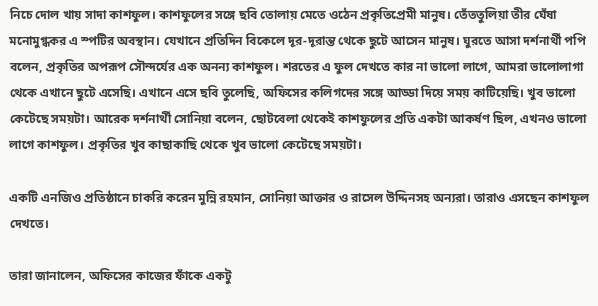নিচে দোল খায় সাদা কাশফুল। কাশফুলের সঙ্গে ছবি তোলায় মেতে ওঠেন প্রকৃতিপ্রেমী মানুষ। তেঁততুলিয়া তীর ঘেঁষা মনোমুগ্ধকর এ স্পটির অবস্থান। যেখানে প্রতিদিন বিকেলে দূর-দূরান্ত থেকে ছুটে আসেন মানুষ। ঘুরতে আসা দর্শনার্থী পপি বলেন, প্রকৃতির অপরূপ সৌন্দর্যের এক অনন্য কাশফুল। শরতের এ ফুল দেখতে কার না ভালো লাগে, আমরা ভালোলাগা থেকে এখানে ছুটে এসেছি। এখানে এসে ছবি তুলেছি, অফিসের কলিগদের সঙ্গে আড্ডা দিয়ে সময় কাটিয়েছি। খুব ভালো কেটেছে সময়টা। আরেক দর্শনার্থী সোনিয়া বলেন, ছোটবেলা থেকেই কাশফুলের প্রতি একটা আকর্ষণ ছিল, এখনও ভালো লাগে কাশফুল। প্রকৃতির খুব কাছাকাছি থেকে খুব ভালো কেটেছে সময়টা।

একটি এনজিও প্রতিষ্ঠানে চাকরি করেন মুন্নি রহমান, সোনিয়া আক্তার ও রাসেল উদ্দিনসহ অন্যরা। তারাও এসছেন কাশফুল দেখতে।

তারা জানালেন, অফিসের কাজের ফাঁকে একটু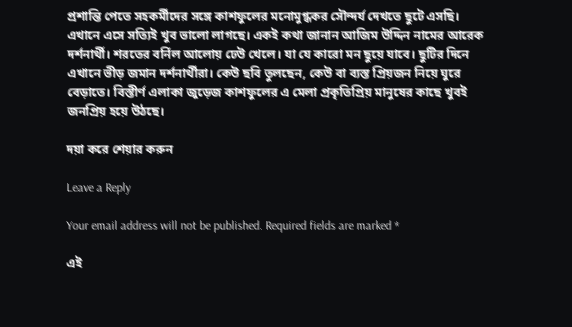প্রশান্তি পেতে সহকর্মীদের সঙ্গে কাশফুলের মনোমুগ্ধকর সৌন্দর্য দেখতে ছুটে এসছি। এখানে এসে সত্যিই খুব ভালো লাগছে। একই কথা জানান আজিম উদ্দিন নামের আরেক দর্শনার্থী। শরতের বর্নিল আলোয় ঢেউ খেলে। যা যে কারো মন ছুয়ে যাবে। ছুটির দিনে এখানে ভীড় জমান দর্শনার্থীরা। কেউ ছবি তুলছেন, কেউ বা ব্যস্ত প্রিয়জন নিয়ে ঘুরে বেড়াতে। বিস্তীর্ণ এলাকা জুড়েজ কাশফুলের এ মেলা প্রকৃতিপ্রিয় মানুষের কাছে খুবই জনপ্রিয় হয়ে উঠছে।

দয়া করে শেয়ার করুন

Leave a Reply

Your email address will not be published. Required fields are marked *

এই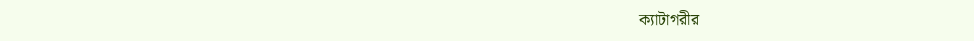ক্যাটাগরীর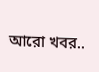আরো খবর..